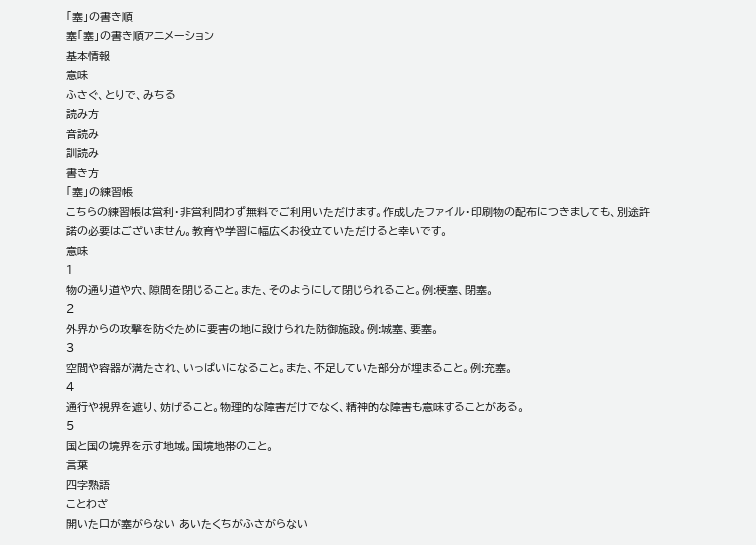「塞」の書き順
塞「塞」の書き順アニメーション
基本情報
意味
ふさぐ、とりで、みちる
読み方
音読み
訓読み
書き方
「塞」の練習帳
こちらの練習帳は営利・非営利問わず無料でご利用いただけます。作成したファイル・印刷物の配布につきましても、別途許諾の必要はございません。教育や学習に幅広くお役立ていただけると幸いです。
意味
1
物の通り道や穴、隙間を閉じること。また、そのようにして閉じられること。例:梗塞、閉塞。
2
外界からの攻撃を防ぐために要害の地に設けられた防御施設。例:城塞、要塞。
3
空間や容器が満たされ、いっぱいになること。また、不足していた部分が埋まること。例:充塞。
4
通行や視界を遮り、妨げること。物理的な障害だけでなく、精神的な障害も意味することがある。
5
国と国の境界を示す地域。国境地帯のこと。
言葉
四字熟語
ことわざ
開いた口が塞がらない あいたくちがふさがらない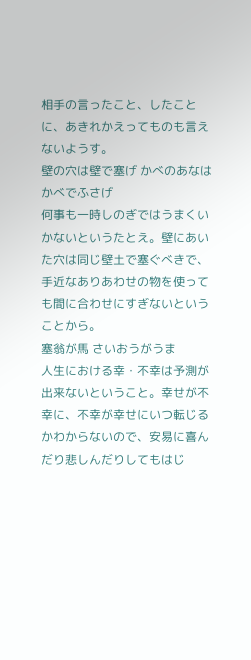相手の言ったこと、したことに、あきれかえってものも言えないようす。
壁の穴は壁で塞げ かべのあなはかべでふさげ
何事も一時しのぎではうまくいかないというたとえ。壁にあいた穴は同じ壁土で塞ぐべきで、手近なありあわせの物を使っても間に合わせにすぎないということから。
塞翁が馬 さいおうがうま
人生における幸・不幸は予測が出来ないということ。幸せが不幸に、不幸が幸せにいつ転じるかわからないので、安易に喜んだり悲しんだりしてもはじ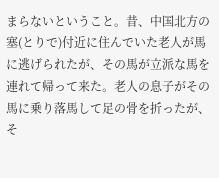まらないということ。昔、中国北方の塞(とりで)付近に住んでいた老人が馬に逃げられたが、その馬が立派な馬を連れて帰って来た。老人の息子がその馬に乗り落馬して足の骨を折ったが、そ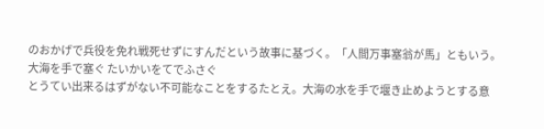のおかげで兵役を免れ戦死せずにすんだという故事に基づく。「人間万事塞翁が馬」ともいう。
大海を手で塞ぐ たいかいをてでふさぐ
とうてい出来るはずがない不可能なことをするたとえ。大海の水を手で堰き止めようとする意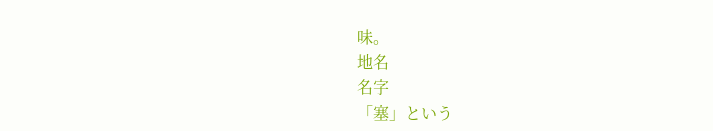味。
地名
名字
「塞」という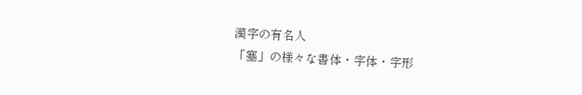漢字の有名人
「塞」の様々な書体・字体・字形